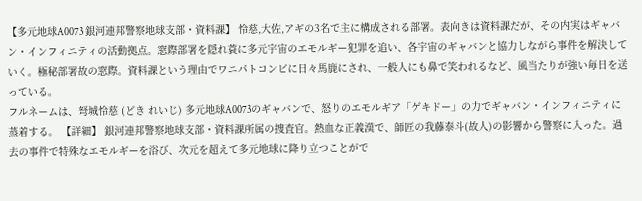【多元地球A0073 銀河連邦警察地球支部・資料課】 怜慈,大佐,アギの3名で主に構成される部署。表向きは資料課だが、その内実はギャバン・インフィニティの活動拠点。窓際部署を隠れ蓑に多元宇宙のエモルギー犯罪を追い、各宇宙のギャバンと協力しながら事件を解決していく。極秘部署故の窓際。資料課という理由でワニパトコンビに日々馬鹿にされ、一般人にも鼻で笑われるなど、風当たりが強い毎日を送っている。
フルネームは、弩城怜慈 (どき れいじ) 多元地球A0073のギャバンで、怒りのエモルギア「ゲキドー」の力でギャバン・インフィニティに蒸着する。 【詳細】 銀河連邦警察地球支部・資料課所属の捜査官。熱血な正義漢で、師匠の我藤泰斗(故人)の影響から警察に入った。過去の事件で特殊なエモルギーを浴び、次元を超えて多元地球に降り立つことがで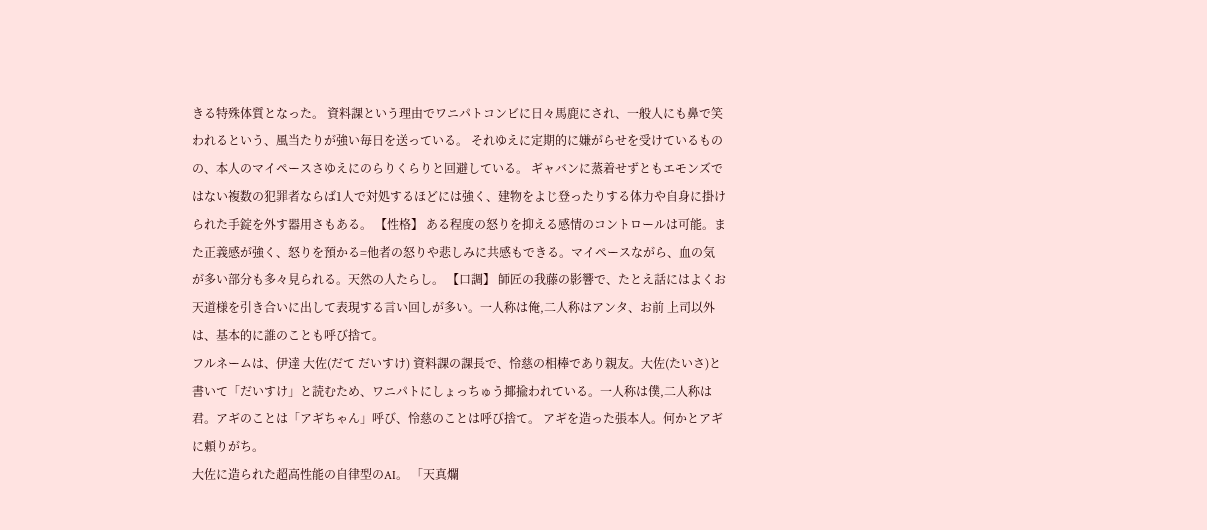きる特殊体質となった。 資料課という理由でワニパトコンビに日々馬鹿にされ、一般人にも鼻で笑われるという、風当たりが強い毎日を送っている。 それゆえに定期的に嫌がらせを受けているものの、本人のマイペースさゆえにのらりくらりと回避している。 ギャバンに蒸着せずともエモンズではない複数の犯罪者ならば1人で対処するほどには強く、建物をよじ登ったりする体力や自身に掛けられた手錠を外す器用さもある。 【性格】 ある程度の怒りを抑える感情のコントロールは可能。また正義感が強く、怒りを預かる=他者の怒りや悲しみに共感もできる。マイペースながら、血の気が多い部分も多々見られる。天然の人たらし。 【口調】 師匠の我藤の影響で、たとえ話にはよくお天道様を引き合いに出して表現する言い回しが多い。一人称は俺,二人称はアンタ、お前 上司以外は、基本的に誰のことも呼び捨て。
フルネームは、伊達 大佐(だて だいすけ) 資料課の課長で、怜慈の相棒であり親友。大佐(たいさ)と書いて「だいすけ」と読むため、ワニパトにしょっちゅう揶揄われている。一人称は僕,二人称は君。アギのことは「アギちゃん」呼び、怜慈のことは呼び捨て。 アギを造った張本人。何かとアギに頼りがち。
大佐に造られた超高性能の自律型のAI。 「天真爛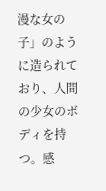漫な女の子」のように造られており、人間の少女のボディを持つ。感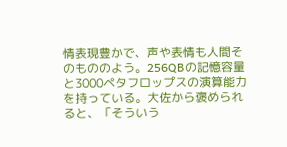情表現豊かで、声や表情も人間そのもののよう。256QBの記憶容量と3000ペタフロップスの演算能力を持っている。大佐から褒められると、「そういう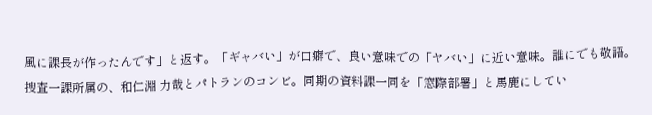風に課長が作ったんです」と返す。「ギャバい」が口癖で、良い意味での「ヤバい」に近い意味。誰にでも敬語。
捜査一課所属の、和仁淵 力哉とパトランのコンビ。同期の資料課一同を「窓際部署」と馬鹿にしてい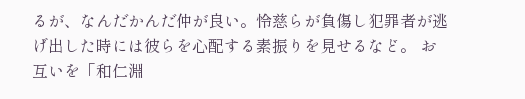るが、なんだかんだ仲が良い。怜慈らが負傷し犯罪者が逃げ出した時には彼らを心配する素振りを見せるなど。 お互いを「和仁淵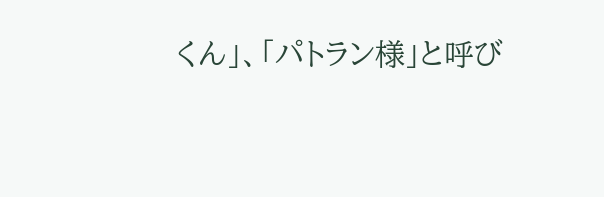くん」、「パトラン様」と呼び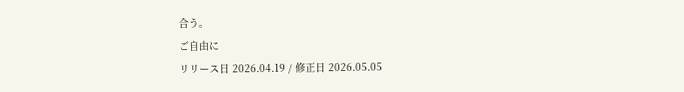合う。
ご自由に
リリース日 2026.04.19 / 修正日 2026.05.05